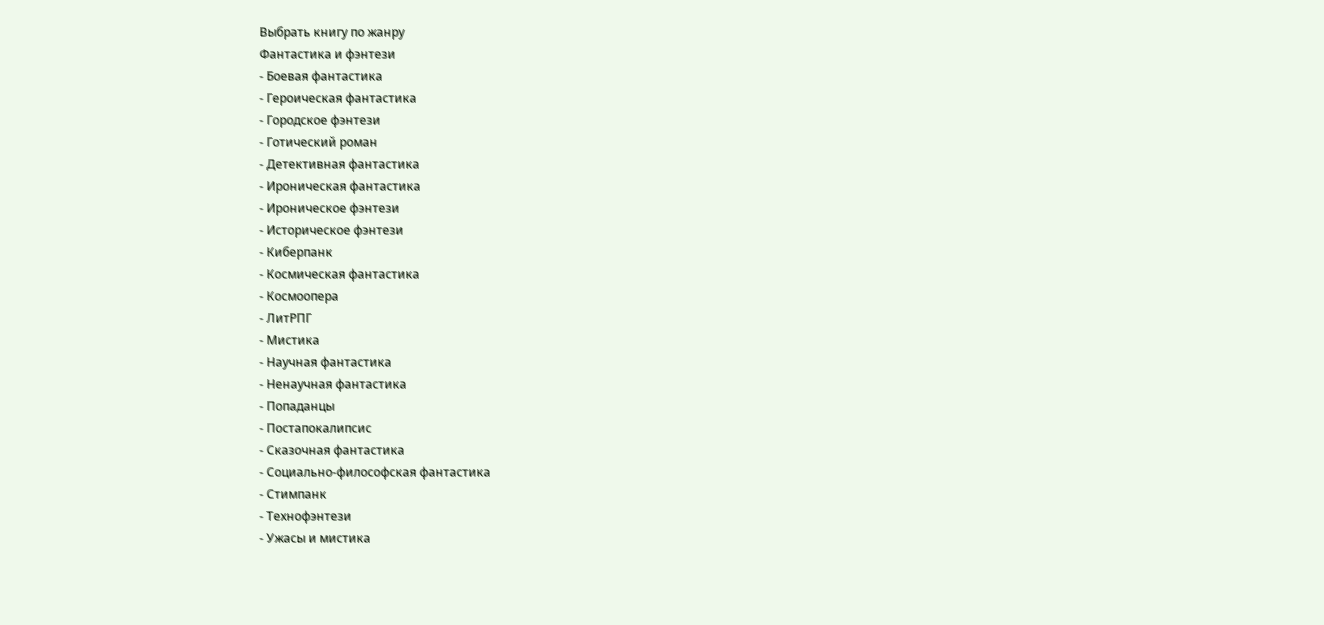Выбрать книгу по жанру
Фантастика и фэнтези
- Боевая фантастика
- Героическая фантастика
- Городское фэнтези
- Готический роман
- Детективная фантастика
- Ироническая фантастика
- Ироническое фэнтези
- Историческое фэнтези
- Киберпанк
- Космическая фантастика
- Космоопера
- ЛитРПГ
- Мистика
- Научная фантастика
- Ненаучная фантастика
- Попаданцы
- Постапокалипсис
- Сказочная фантастика
- Социально-философская фантастика
- Стимпанк
- Технофэнтези
- Ужасы и мистика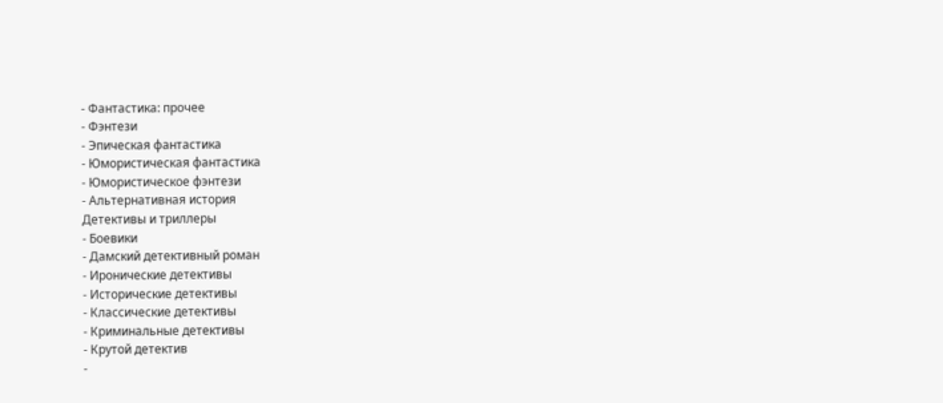- Фантастика: прочее
- Фэнтези
- Эпическая фантастика
- Юмористическая фантастика
- Юмористическое фэнтези
- Альтернативная история
Детективы и триллеры
- Боевики
- Дамский детективный роман
- Иронические детективы
- Исторические детективы
- Классические детективы
- Криминальные детективы
- Крутой детектив
-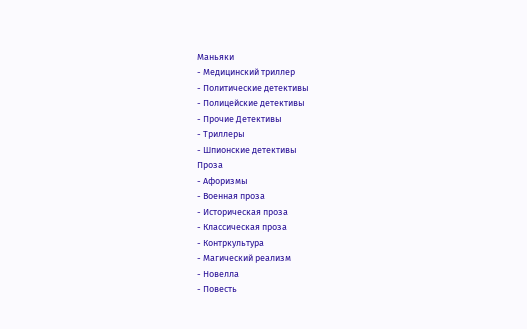Маньяки
- Медицинский триллер
- Политические детективы
- Полицейские детективы
- Прочие Детективы
- Триллеры
- Шпионские детективы
Проза
- Афоризмы
- Военная проза
- Историческая проза
- Классическая проза
- Контркультура
- Магический реализм
- Новелла
- Повесть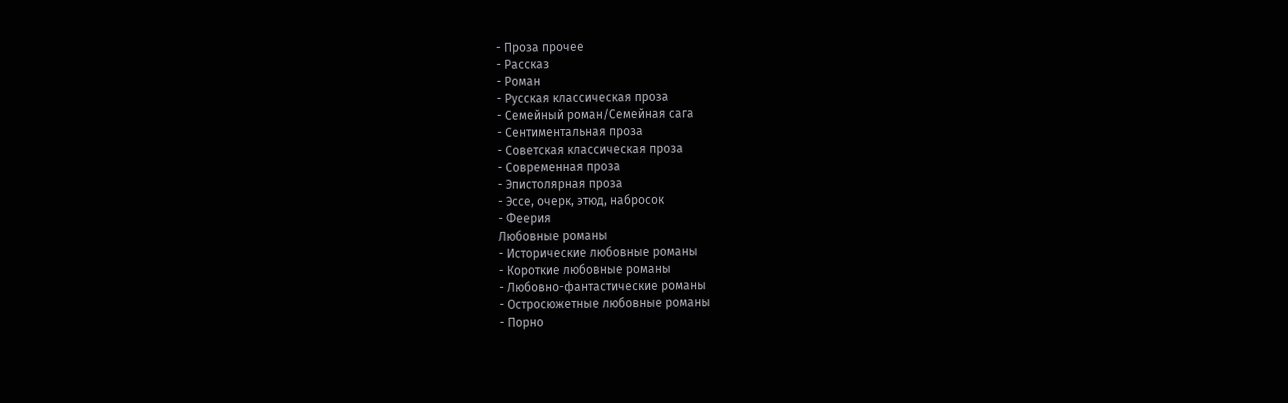- Проза прочее
- Рассказ
- Роман
- Русская классическая проза
- Семейный роман/Семейная сага
- Сентиментальная проза
- Советская классическая проза
- Современная проза
- Эпистолярная проза
- Эссе, очерк, этюд, набросок
- Феерия
Любовные романы
- Исторические любовные романы
- Короткие любовные романы
- Любовно-фантастические романы
- Остросюжетные любовные романы
- Порно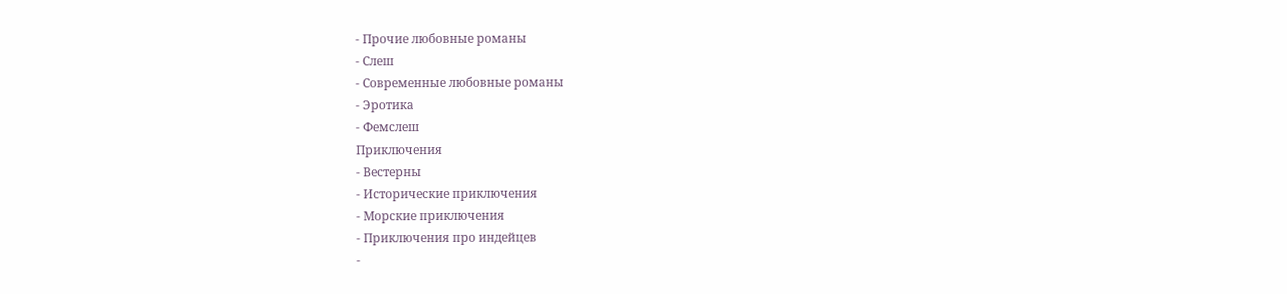- Прочие любовные романы
- Слеш
- Современные любовные романы
- Эротика
- Фемслеш
Приключения
- Вестерны
- Исторические приключения
- Морские приключения
- Приключения про индейцев
-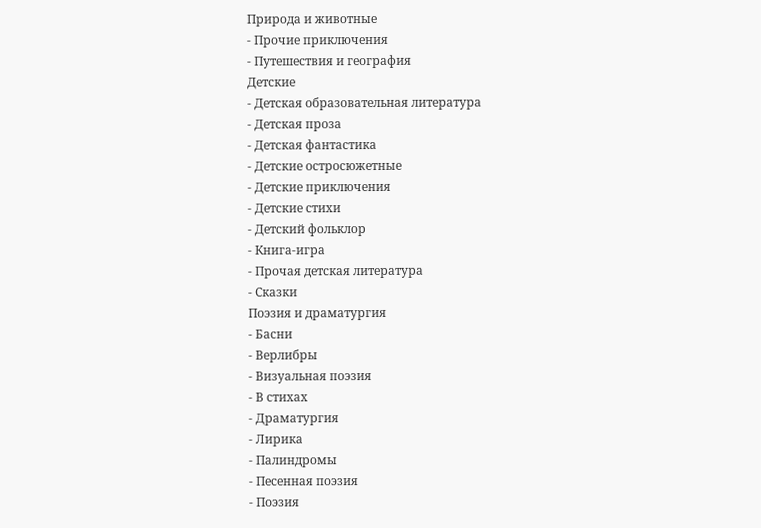Природа и животные
- Прочие приключения
- Путешествия и география
Детские
- Детская образовательная литература
- Детская проза
- Детская фантастика
- Детские остросюжетные
- Детские приключения
- Детские стихи
- Детский фольклор
- Книга-игра
- Прочая детская литература
- Сказки
Поэзия и драматургия
- Басни
- Верлибры
- Визуальная поэзия
- В стихах
- Драматургия
- Лирика
- Палиндромы
- Песенная поэзия
- Поэзия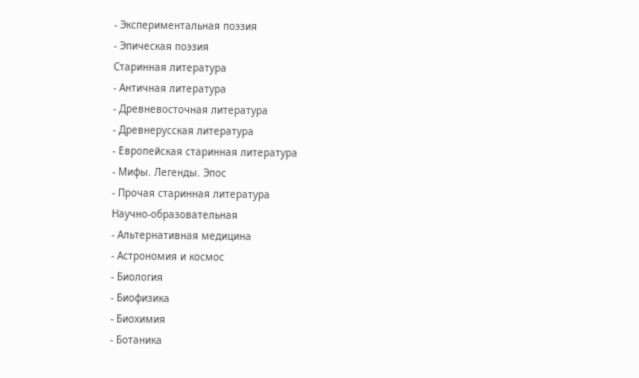- Экспериментальная поэзия
- Эпическая поэзия
Старинная литература
- Античная литература
- Древневосточная литература
- Древнерусская литература
- Европейская старинная литература
- Мифы. Легенды. Эпос
- Прочая старинная литература
Научно-образовательная
- Альтернативная медицина
- Астрономия и космос
- Биология
- Биофизика
- Биохимия
- Ботаника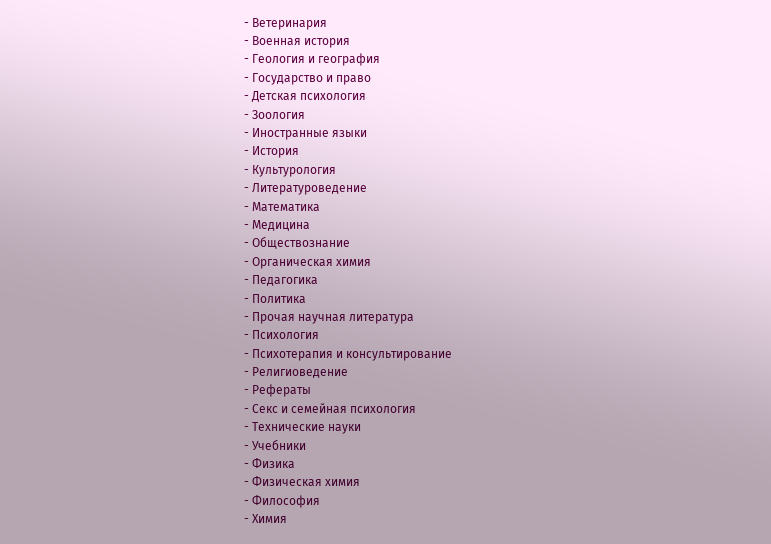- Ветеринария
- Военная история
- Геология и география
- Государство и право
- Детская психология
- Зоология
- Иностранные языки
- История
- Культурология
- Литературоведение
- Математика
- Медицина
- Обществознание
- Органическая химия
- Педагогика
- Политика
- Прочая научная литература
- Психология
- Психотерапия и консультирование
- Религиоведение
- Рефераты
- Секс и семейная психология
- Технические науки
- Учебники
- Физика
- Физическая химия
- Философия
- Химия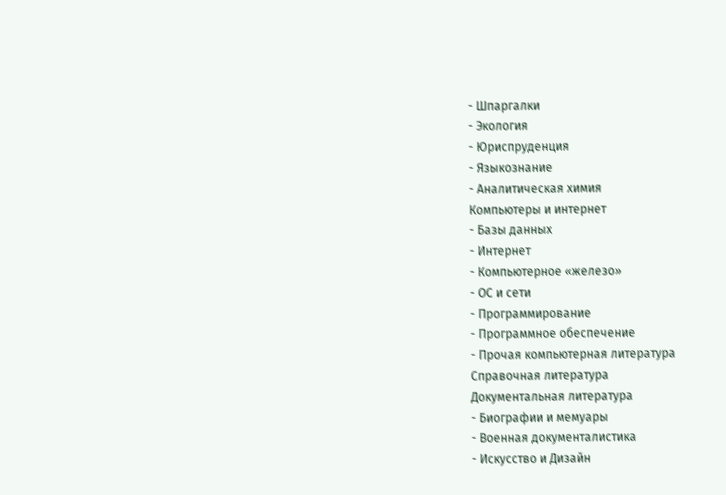- Шпаргалки
- Экология
- Юриспруденция
- Языкознание
- Аналитическая химия
Компьютеры и интернет
- Базы данных
- Интернет
- Компьютерное «железо»
- ОС и сети
- Программирование
- Программное обеспечение
- Прочая компьютерная литература
Справочная литература
Документальная литература
- Биографии и мемуары
- Военная документалистика
- Искусство и Дизайн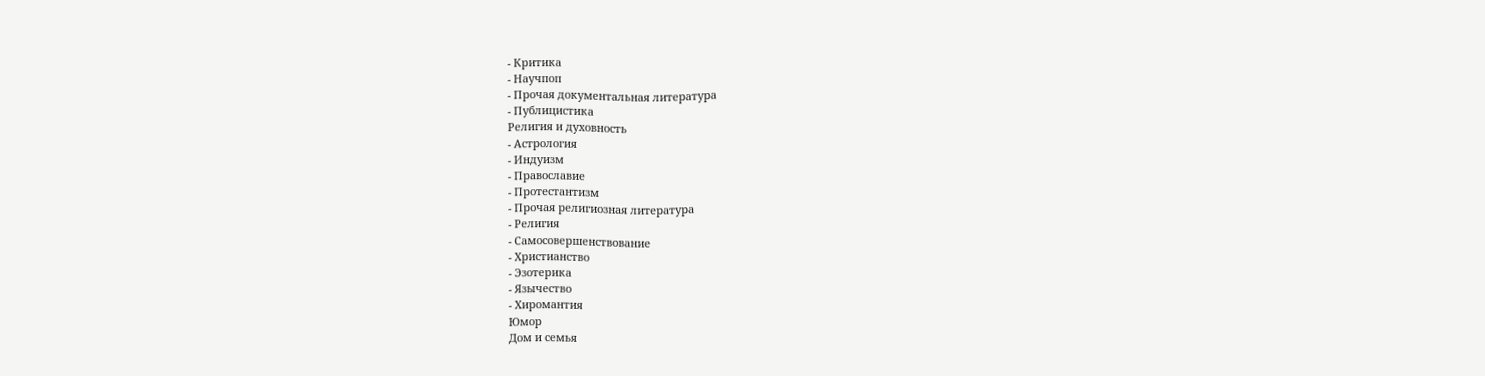- Критика
- Научпоп
- Прочая документальная литература
- Публицистика
Религия и духовность
- Астрология
- Индуизм
- Православие
- Протестантизм
- Прочая религиозная литература
- Религия
- Самосовершенствование
- Христианство
- Эзотерика
- Язычество
- Хиромантия
Юмор
Дом и семья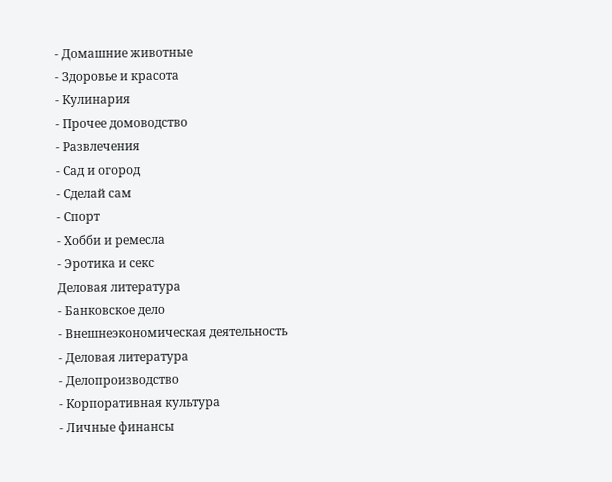- Домашние животные
- Здоровье и красота
- Кулинария
- Прочее домоводство
- Развлечения
- Сад и огород
- Сделай сам
- Спорт
- Хобби и ремесла
- Эротика и секс
Деловая литература
- Банковское дело
- Внешнеэкономическая деятельность
- Деловая литература
- Делопроизводство
- Корпоративная культура
- Личные финансы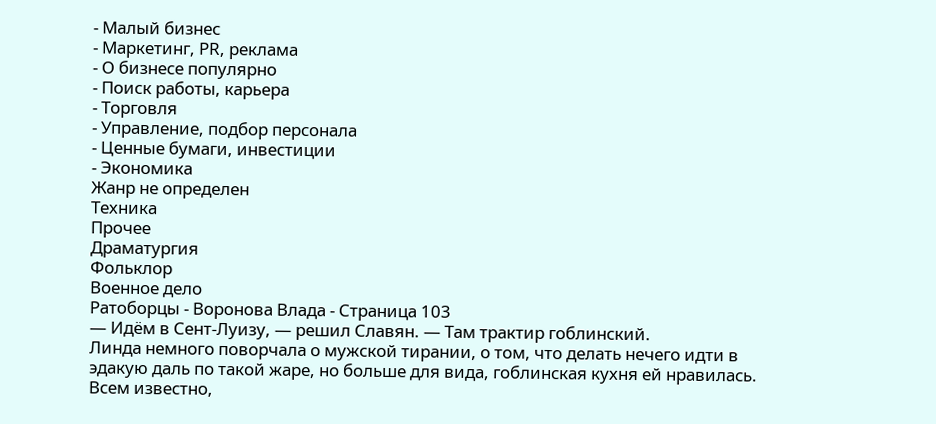- Малый бизнес
- Маркетинг, PR, реклама
- О бизнесе популярно
- Поиск работы, карьера
- Торговля
- Управление, подбор персонала
- Ценные бумаги, инвестиции
- Экономика
Жанр не определен
Техника
Прочее
Драматургия
Фольклор
Военное дело
Ратоборцы - Воронова Влада - Страница 103
— Идём в Сент-Луизу, — решил Славян. — Там трактир гоблинский.
Линда немного поворчала о мужской тирании, о том, что делать нечего идти в эдакую даль по такой жаре, но больше для вида, гоблинская кухня ей нравилась. Всем известно,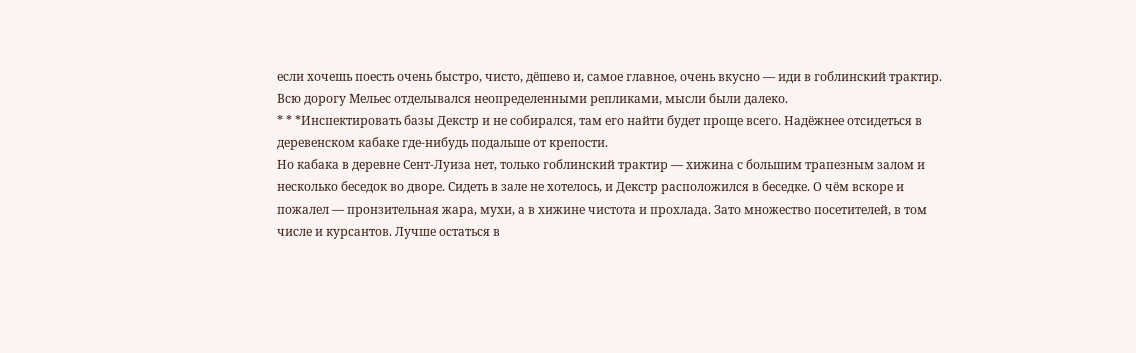если хочешь поесть очень быстро, чисто, дёшево и, самое главное, очень вкусно — иди в гоблинский трактир.
Всю дорогу Мельес отделывался неопределенными репликами, мысли были далеко.
* * *Инспектировать базы Декстр и не собирался, там его найти будет проще всего. Надёжнее отсидеться в деревенском кабаке где-нибудь подальше от крепости.
Но кабака в деревне Сент-Луиза нет, только гоблинский трактир — хижина с большим трапезным залом и несколько беседок во дворе. Сидеть в зале не хотелось, и Декстр расположился в беседке. О чём вскоре и пожалел — пронзительная жара, мухи, а в хижине чистота и прохлада. Зато множество посетителей, в том числе и курсантов. Лучше остаться в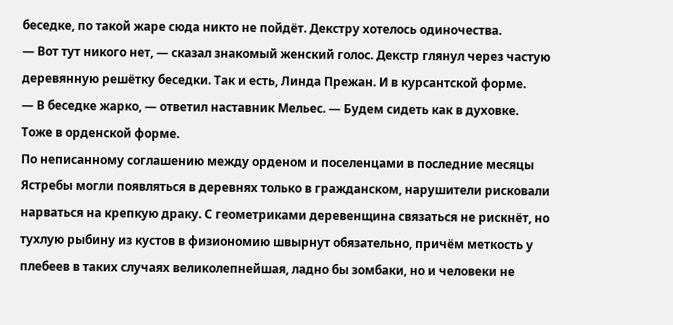беседке, по такой жаре сюда никто не пойдёт. Декстру хотелось одиночества.
— Вот тут никого нет, — сказал знакомый женский голос. Декстр глянул через частую деревянную решётку беседки. Так и есть, Линда Прежан. И в курсантской форме.
— В беседке жарко, — ответил наставник Мельес. — Будем сидеть как в духовке.
Тоже в орденской форме.
По неписанному соглашению между орденом и поселенцами в последние месяцы Ястребы могли появляться в деревнях только в гражданском, нарушители рисковали нарваться на крепкую драку. С геометриками деревенщина связаться не рискнёт, но тухлую рыбину из кустов в физиономию швырнут обязательно, причём меткость у плебеев в таких случаях великолепнейшая, ладно бы зомбаки, но и человеки не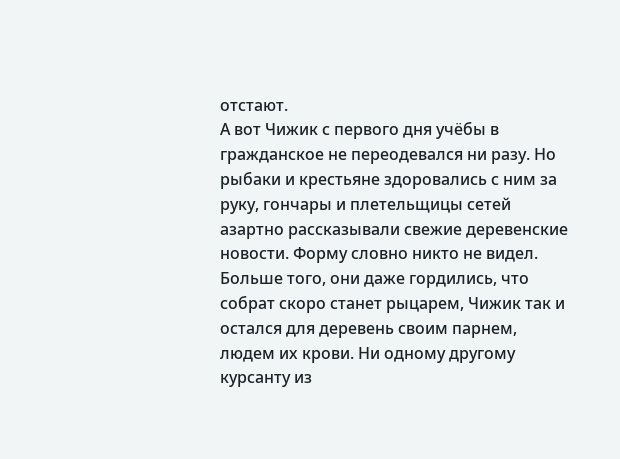отстают.
А вот Чижик с первого дня учёбы в гражданское не переодевался ни разу. Но рыбаки и крестьяне здоровались с ним за руку, гончары и плетельщицы сетей азартно рассказывали свежие деревенские новости. Форму словно никто не видел. Больше того, они даже гордились, что собрат скоро станет рыцарем, Чижик так и остался для деревень своим парнем, людем их крови. Ни одному другому курсанту из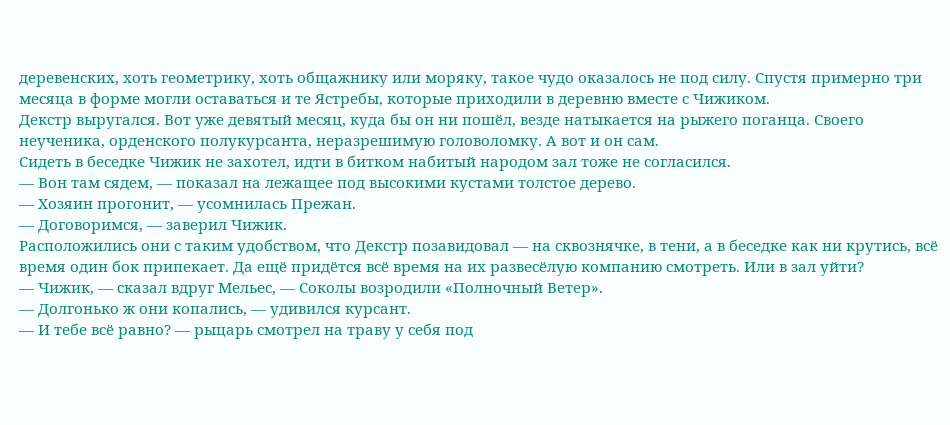деревенских, хоть геометрику, хоть общажнику или моряку, такое чудо оказалось не под силу. Спустя примерно три месяца в форме могли оставаться и те Ястребы, которые приходили в деревню вместе с Чижиком.
Декстр выругался. Вот уже девятый месяц, куда бы он ни пошёл, везде натыкается на рыжего поганца. Своего неученика, орденского полукурсанта, неразрешимую головоломку. А вот и он сам.
Сидеть в беседке Чижик не захотел, идти в битком набитый народом зал тоже не согласился.
— Вон там сядем, — показал на лежащее под высокими кустами толстое дерево.
— Хозяин прогонит, — усомнилась Прежан.
— Договоримся, — заверил Чижик.
Расположились они с таким удобством, что Декстр позавидовал — на сквознячке, в тени, а в беседке как ни крутись, всё время один бок припекает. Да ещё придётся всё время на их развесёлую компанию смотреть. Или в зал уйти?
— Чижик, — сказал вдруг Мельес, — Соколы возродили «Полночный Ветер».
— Долгонько ж они копались, — удивился курсант.
— И тебе всё равно? — рыцарь смотрел на траву у себя под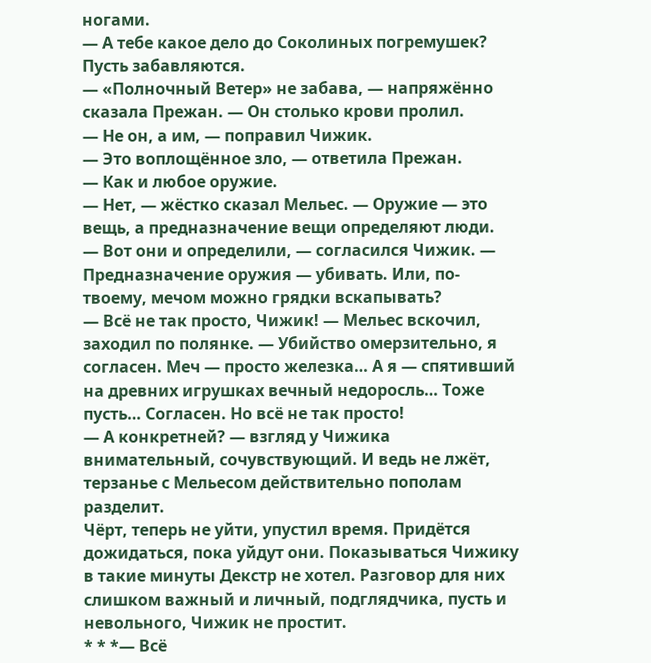ногами.
— А тебе какое дело до Соколиных погремушек? Пусть забавляются.
— «Полночный Ветер» не забава, — напряжённо сказала Прежан. — Он столько крови пролил.
— Не он, а им, — поправил Чижик.
— Это воплощённое зло, — ответила Прежан.
— Как и любое оружие.
— Нет, — жёстко сказал Мельес. — Оружие — это вещь, а предназначение вещи определяют люди.
— Вот они и определили, — согласился Чижик. — Предназначение оружия — убивать. Или, по-твоему, мечом можно грядки вскапывать?
— Всё не так просто, Чижик! — Мельес вскочил, заходил по полянке. — Убийство омерзительно, я согласен. Меч — просто железка… А я — спятивший на древних игрушках вечный недоросль… Тоже пусть… Согласен. Но всё не так просто!
— А конкретней? — взгляд у Чижика внимательный, сочувствующий. И ведь не лжёт, терзанье с Мельесом действительно пополам разделит.
Чёрт, теперь не уйти, упустил время. Придётся дожидаться, пока уйдут они. Показываться Чижику в такие минуты Декстр не хотел. Разговор для них слишком важный и личный, подглядчика, пусть и невольного, Чижик не простит.
* * *— Всё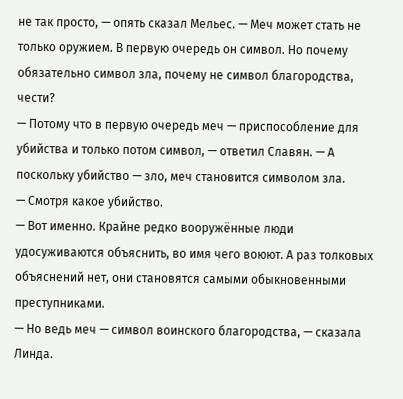не так просто, — опять сказал Мельес. — Меч может стать не только оружием. В первую очередь он символ. Но почему обязательно символ зла, почему не символ благородства, чести?
— Потому что в первую очередь меч — приспособление для убийства и только потом символ, — ответил Славян. — А поскольку убийство — зло, меч становится символом зла.
— Смотря какое убийство.
— Вот именно. Крайне редко вооружённые люди удосуживаются объяснить, во имя чего воюют. А раз толковых объяснений нет, они становятся самыми обыкновенными преступниками.
— Но ведь меч — символ воинского благородства, — сказала Линда.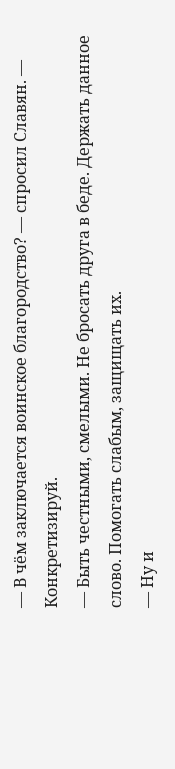— В чём заключается воинское благородство? — спросил Славян. — Конкретизируй.
— Быть честными, смелыми. Не бросать друга в беде. Держать данное слово. Помогать слабым, защищать их.
— Ну и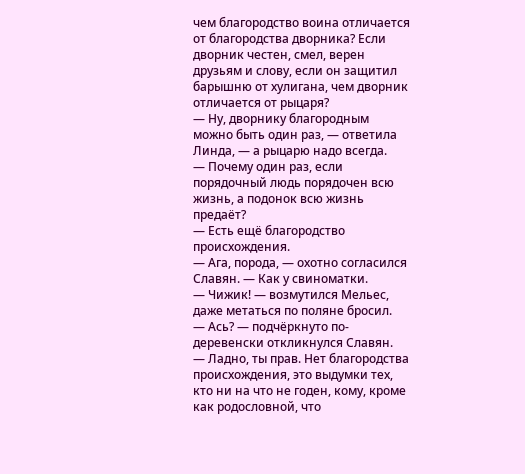чем благородство воина отличается от благородства дворника? Если дворник честен, смел, верен друзьям и слову, если он защитил барышню от хулигана, чем дворник отличается от рыцаря?
— Ну, дворнику благородным можно быть один раз, — ответила Линда, — а рыцарю надо всегда.
— Почему один раз, если порядочный людь порядочен всю жизнь, а подонок всю жизнь предаёт?
— Есть ещё благородство происхождения.
— Ага, порода, — охотно согласился Славян. — Как у свиноматки.
— Чижик! — возмутился Мельес, даже метаться по поляне бросил.
— Ась? — подчёркнуто по-деревенски откликнулся Славян.
— Ладно, ты прав. Нет благородства происхождения, это выдумки тех, кто ни на что не годен, кому, кроме как родословной, что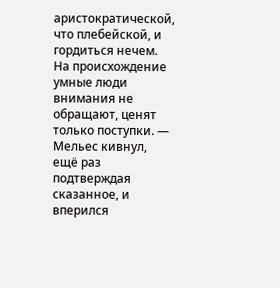аристократической, что плебейской, и гордиться нечем. На происхождение умные люди внимания не обращают, ценят только поступки. — Мельес кивнул, ещё раз подтверждая сказанное, и вперился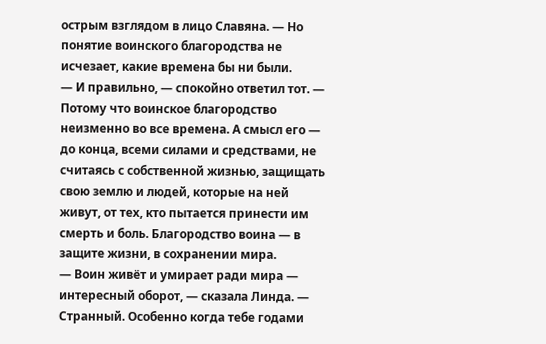острым взглядом в лицо Славяна. — Но понятие воинского благородства не исчезает, какие времена бы ни были.
— И правильно, — спокойно ответил тот. — Потому что воинское благородство неизменно во все времена. А смысл его — до конца, всеми силами и средствами, не считаясь с собственной жизнью, защищать свою землю и людей, которые на ней живут, от тех, кто пытается принести им смерть и боль. Благородство воина — в защите жизни, в сохранении мира.
— Воин живёт и умирает ради мира — интересный оборот, — сказала Линда. — Странный. Особенно когда тебе годами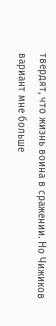твердят, что жизнь воина в сражении. Но Чижиков вариант мне больше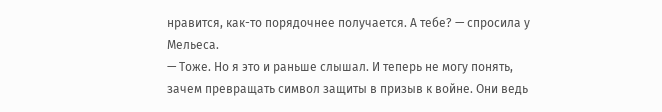нравится, как-то порядочнее получается. А тебе? — спросила у Мельеса.
— Тоже. Но я это и раньше слышал. И теперь не могу понять, зачем превращать символ защиты в призыв к войне. Они ведь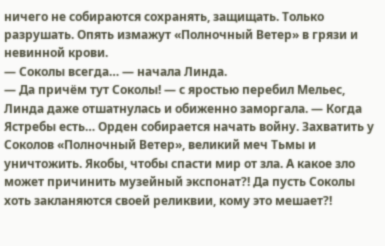ничего не собираются сохранять, защищать. Только разрушать. Опять измажут «Полночный Ветер» в грязи и невинной крови.
— Соколы всегда… — начала Линда.
— Да причём тут Соколы! — с яростью перебил Мельес, Линда даже отшатнулась и обиженно заморгала. — Когда Ястребы есть… Орден собирается начать войну. Захватить у Соколов «Полночный Ветер», великий меч Тьмы и уничтожить. Якобы, чтобы спасти мир от зла. А какое зло может причинить музейный экспонат?! Да пусть Соколы хоть закланяются своей реликвии, кому это мешает?!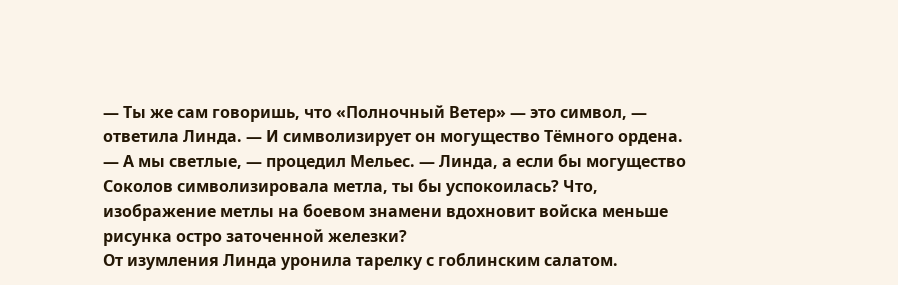— Ты же сам говоришь, что «Полночный Ветер» — это символ, — ответила Линда. — И символизирует он могущество Тёмного ордена.
— А мы светлые, — процедил Мельес. — Линда, а если бы могущество Соколов символизировала метла, ты бы успокоилась? Что, изображение метлы на боевом знамени вдохновит войска меньше рисунка остро заточенной железки?
От изумления Линда уронила тарелку с гоблинским салатом.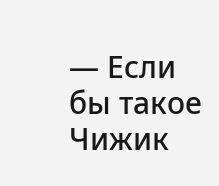— Если бы такое Чижик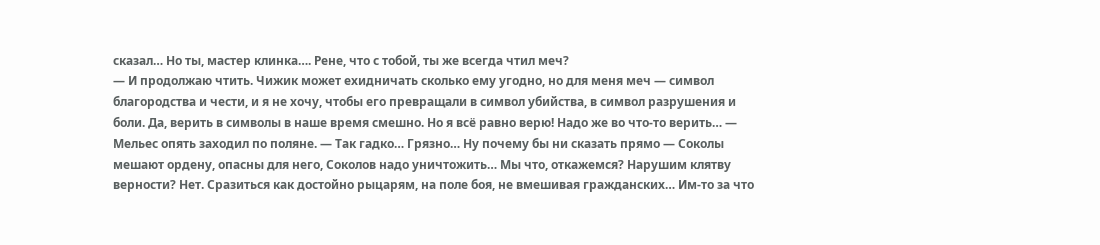сказал… Но ты, мастер клинка…. Рене, что с тобой, ты же всегда чтил меч?
— И продолжаю чтить. Чижик может ехидничать сколько ему угодно, но для меня меч — символ благородства и чести, и я не хочу, чтобы его превращали в символ убийства, в символ разрушения и боли. Да, верить в символы в наше время смешно. Но я всё равно верю! Надо же во что-то верить… — Мельес опять заходил по поляне. — Так гадко… Грязно… Ну почему бы ни сказать прямо — Соколы мешают ордену, опасны для него, Соколов надо уничтожить… Мы что, откажемся? Нарушим клятву верности? Нет. Сразиться как достойно рыцарям, на поле боя, не вмешивая гражданских… Им-то за что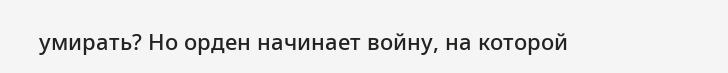умирать? Но орден начинает войну, на которой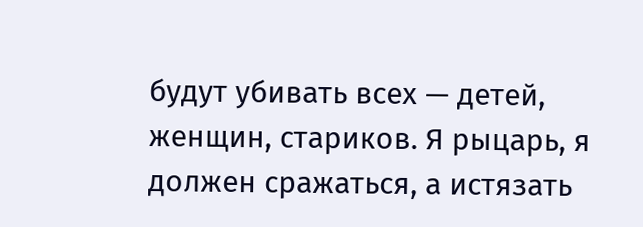будут убивать всех — детей, женщин, стариков. Я рыцарь, я должен сражаться, а истязать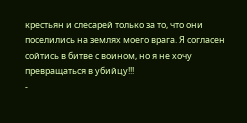крестьян и слесарей только за то, что они поселились на землях моего врага. Я согласен сойтись в битве с воином, но я не хочу превращаться в убийцу!!!
-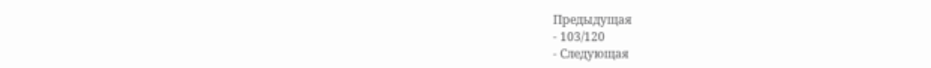Предыдущая
- 103/120
- Следующая